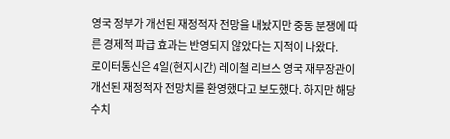영국 정부가 개선된 재정적자 전망을 내놨지만 중동 분쟁에 따른 경제적 파급 효과는 반영되지 않았다는 지적이 나왔다.
로이터통신은 4일(현지시간) 레이철 리브스 영국 재무장관이 개선된 재정적자 전망치를 환영했다고 보도했다. 하지만 해당 수치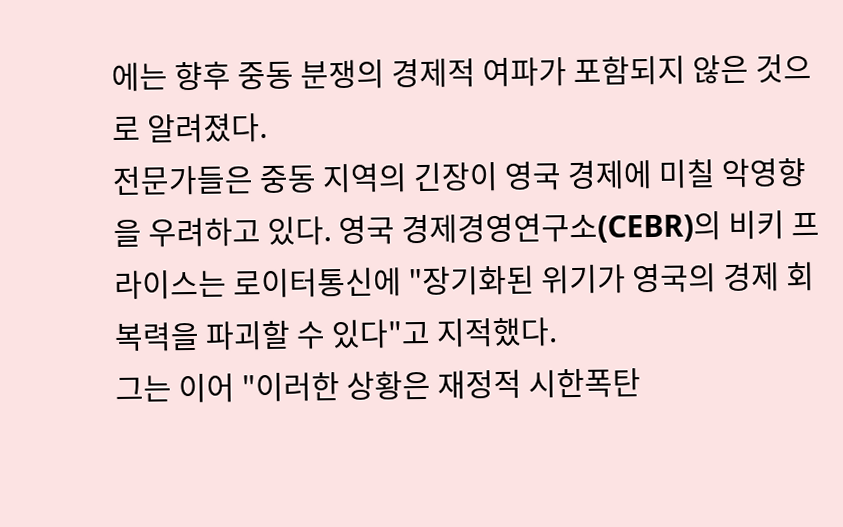에는 향후 중동 분쟁의 경제적 여파가 포함되지 않은 것으로 알려졌다.
전문가들은 중동 지역의 긴장이 영국 경제에 미칠 악영향을 우려하고 있다. 영국 경제경영연구소(CEBR)의 비키 프라이스는 로이터통신에 "장기화된 위기가 영국의 경제 회복력을 파괴할 수 있다"고 지적했다.
그는 이어 "이러한 상황은 재정적 시한폭탄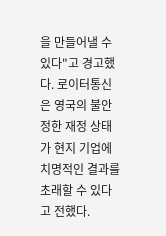을 만들어낼 수 있다"고 경고했다. 로이터통신은 영국의 불안정한 재정 상태가 현지 기업에 치명적인 결과를 초래할 수 있다고 전했다.